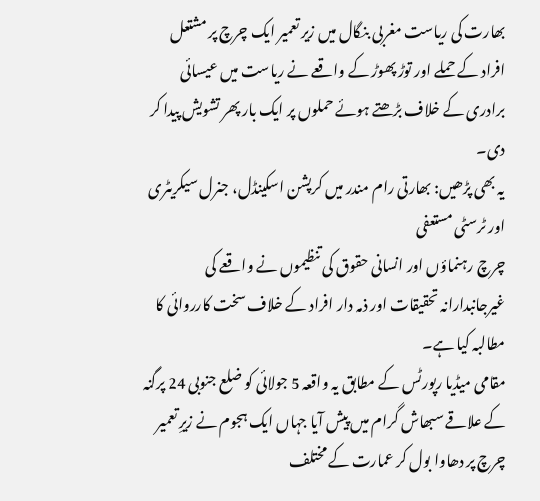بھارت کی ریاست مغربی بنگال میں زیر تعمیر ایک چرچ پر مشتعل افراد کے حملے اور توڑ پھوڑ کے واقعے نے ریاست میں عیسائی برادری کے خلاف بڑھتے ہوئے حملوں پر ایک بار پھر تشویش پیدا کر دی۔
یہ بھی پڑھیں: بھارتی رام مندر میں کرپشن اسکینڈل، جنرل سیکریٹری اور ٹرسٹی مستعفی
چرچ رہنماؤں اور انسانی حقوق کی تنظیموں نے واقعے کی غیرجانبدارانہ تحقیقات اور ذمہ دار افراد کے خلاف سخت کارروائی کا مطالبہ کیا ہے۔
مقامی میڈیا رپورٹس کے مطابق یہ واقعہ 5 جولائی کو ضلع جنوبی 24 پرگنہ کے علاقے سبھاش گرام میں پیش آیا جہاں ایک ہجوم نے زیرِ تعمیر چرچ پر دھاوا بول کر عمارت کے مختلف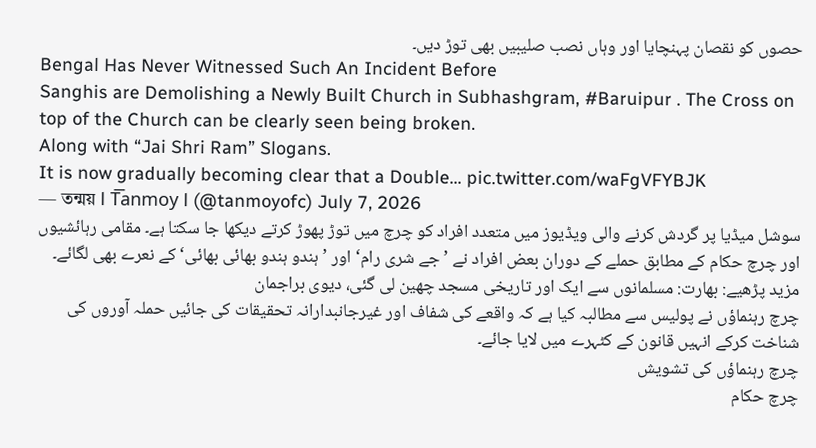حصوں کو نقصان پہنچایا اور وہاں نصب صلیبیں بھی توڑ دیں۔
Bengal Has Never Witnessed Such An Incident Before
Sanghis are Demolishing a Newly Built Church in Subhashgram, #Baruipur . The Cross on top of the Church can be clearly seen being broken.
Along with “Jai Shri Ram” Slogans.
It is now gradually becoming clear that a Double… pic.twitter.com/waFgVFYBJK
— তন্ময় l T͞anmoy l (@tanmoyofc) July 7, 2026
سوشل میڈیا پر گردش کرنے والی ویڈیوز میں متعدد افراد کو چرچ میں توڑ پھوڑ کرتے دیکھا جا سکتا ہے۔ مقامی رہائشیوں اور چرچ حکام کے مطابق حملے کے دوران بعض افراد نے ’جے شری رام‘ اور ’ہندو ہندو بھائی بھائی‘ کے نعرے بھی لگائے۔
مزید پڑھیے: بھارت: مسلمانوں سے ایک اور تاریخی مسجد چھین لی گئی، دیوی براجمان
چرچ رہنماؤں نے پولیس سے مطالبہ کیا ہے کہ واقعے کی شفاف اور غیرجانبدارانہ تحقیقات کی جائیں حملہ آوروں کی شناخت کرکے انہیں قانون کے کٹہرے میں لایا جائے۔
چرچ رہنماؤں کی تشویش
چرچ حکام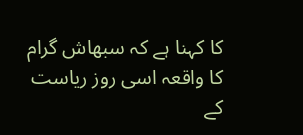کا کہنا ہے کہ سبھاش گرام کا واقعہ اسی روز ریاست کے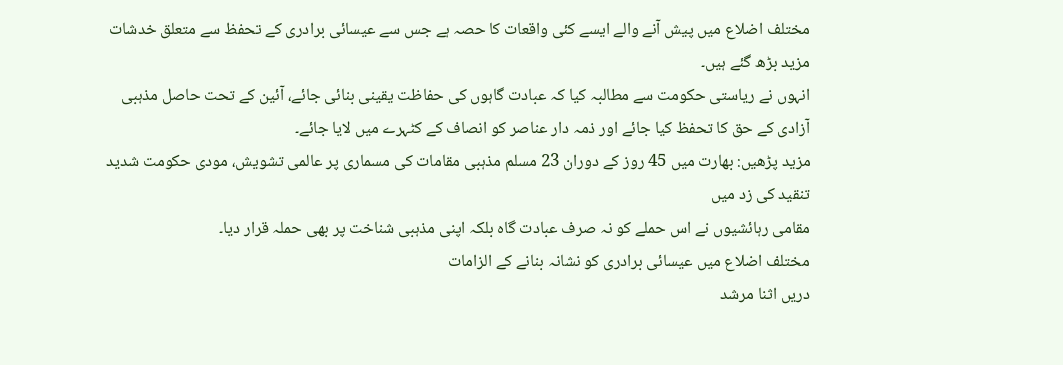مختلف اضلاع میں پیش آنے والے ایسے کئی واقعات کا حصہ ہے جس سے عیسائی برادری کے تحفظ سے متعلق خدشات مزید بڑھ گئے ہیں۔
انہوں نے ریاستی حکومت سے مطالبہ کیا کہ عبادت گاہوں کی حفاظت یقینی بنائی جائے، آئین کے تحت حاصل مذہبی آزادی کے حق کا تحفظ کیا جائے اور ذمہ دار عناصر کو انصاف کے کٹہرے میں لایا جائے۔
مزید پڑھیں: بھارت میں 45 روز کے دوران 23 مسلم مذہبی مقامات کی مسماری پر عالمی تشویش، مودی حکومت شدید تنقید کی زد میں
مقامی رہائشیوں نے اس حملے کو نہ صرف عبادت گاہ بلکہ اپنی مذہبی شناخت پر بھی حملہ قرار دیا۔
مختلف اضلاع میں عیسائی برادری کو نشانہ بنانے کے الزامات
دریں اثنا مرشد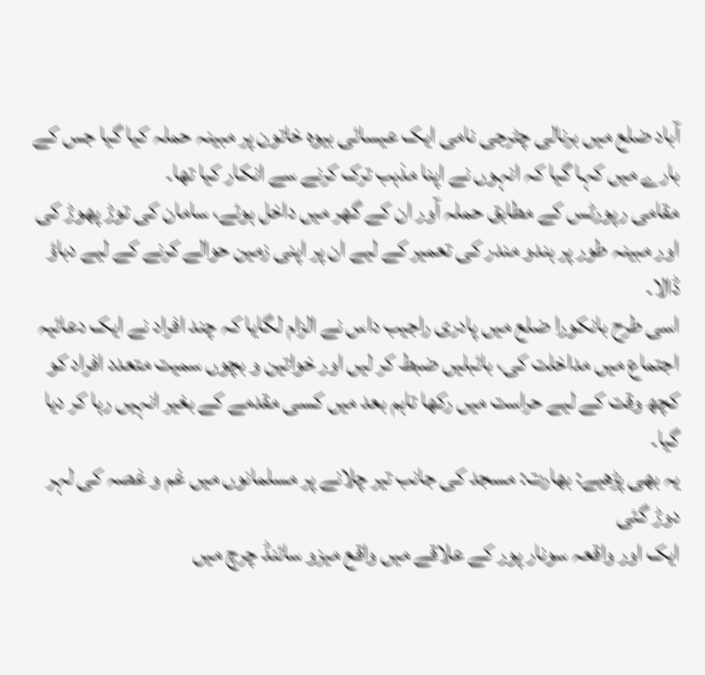آباد ضلع میں برنالی چٹرجی نامی ایک عیسائی بیوہ خاتون پر مبینہ حملہ کیا گیا جس کے بارے میں کہا گیا کہ انہوں نے اپنا مذہب ترک کرنے سے انکار کیا تھا۔
مقامی رپورٹس کے مطابق حملہ آور ان کے گھر میں داخل ہوئے، سامان کی توڑ پھوڑ کی اور مبینہ طور پر ہندو مندر کی تعمیر کے لیے ان پر اپنی زمین حوالے کرنے کے لیے دباؤ ڈالا۔
اسی طرح بانکورا ضلع میں پادری راجیب داس نے الزام لگایا کہ چند افراد نے ایک دعائیہ اجتماع میں مداخلت کی، بائبلیں ضبط کر لیں اور خواتین و بچوں سمیت متعدد افراد کو کچھ وقت کے لیے حراست میں رکھا تاہم بعد میں کسی مقدمے کے بغیر انہیں رہا کر دیا گیا۔
یہ بھی پڑھیے: بھارت: مسجد کی جانب تیر چلانے پر مسلمانوں میں غم و غصہ کی لہر دوڑ گئی
ایک اور واقعہ سونار پور کے علاقے میں واقع میزو سائنڈ چرچ میں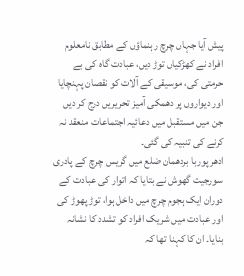پیش آیا جہاں چرچ رہنماؤں کے مطابق نامعلوم افراد نے کھڑکیاں توڑ دیں، عبادت گاہ کی بے حرمتی کی، موسیقی کے آلات کو نقصان پہنچایا اور دیواروں پر دھمکی آمیز تحریریں درج کر دیں جن میں مستقبل میں دعائیہ اجتماعات منعقد نہ کرنے کی تنبیہ کی گئی۔
ادھر پوربا بردھمان ضلع میں گریس چرچ کے پادری سورجیت گھوش نے بتایا کہ اتوار کی عبادت کے دوران ایک ہجوم چرچ میں داخل ہوا، توڑ پھوڑ کی اور عبادت میں شریک افراد کو تشدد کا نشانہ بنایا۔ ان کا کہنا تھا کہ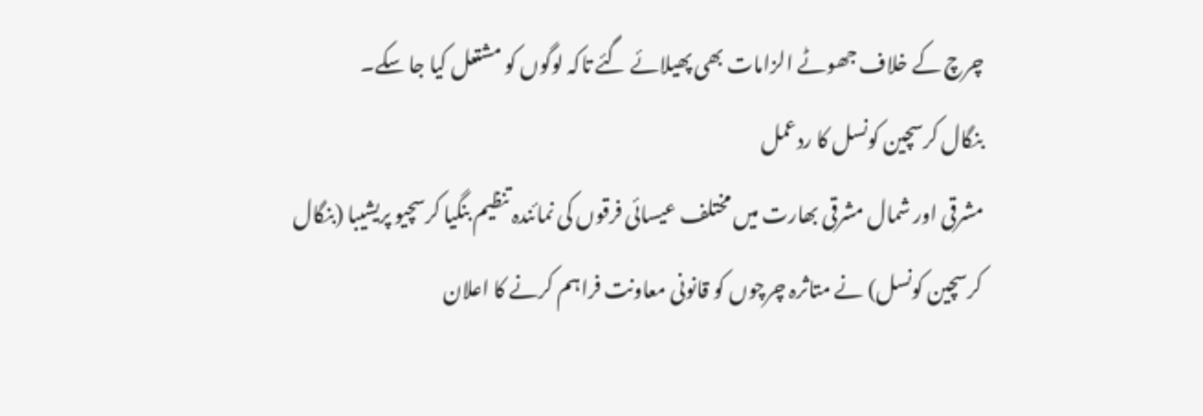چرچ کے خلاف جھوٹے الزامات بھی پھیلائے گئے تاکہ لوگوں کو مشتعل کیا جا سکے۔
بنگال کرسچین کونسل کا ردعمل
مشرقی اور شمال مشرقی بھارت میں مختلف عیسائی فرقوں کی نمائندہ تنظیم بنگیا کرسچیو پریشیبا (بنگال کرسچین کونسل) نے متاثرہ چرچوں کو قانونی معاونت فراہم کرنے کا اعلان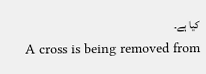کیا ہے۔
A cross is being removed from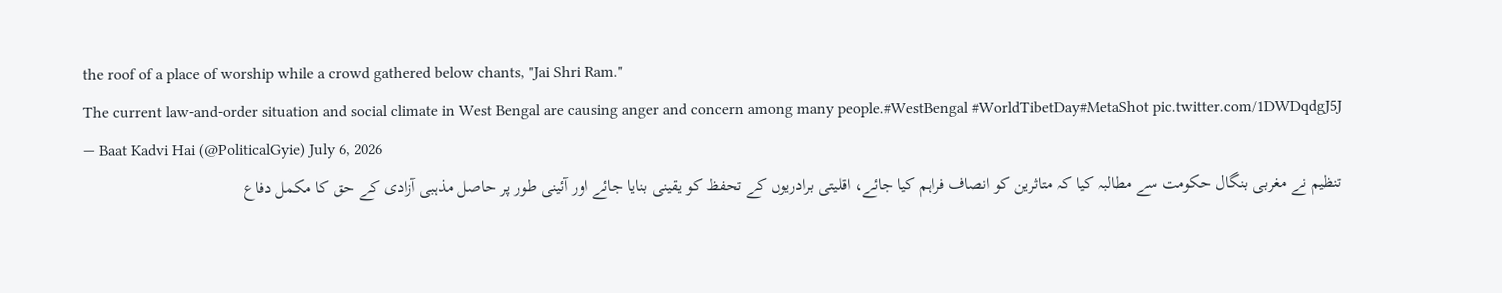the roof of a place of worship while a crowd gathered below chants, "Jai Shri Ram."
The current law-and-order situation and social climate in West Bengal are causing anger and concern among many people.#WestBengal #WorldTibetDay#MetaShot pic.twitter.com/1DWDqdgJ5J
— Baat Kadvi Hai (@PoliticalGyie) July 6, 2026
تنظیم نے مغربی بنگال حکومت سے مطالبہ کیا کہ متاثرین کو انصاف فراہم کیا جائے، اقلیتی برادریوں کے تحفظ کو یقینی بنایا جائے اور آئینی طور پر حاصل مذہبی آزادی کے حق کا مکمل دفاع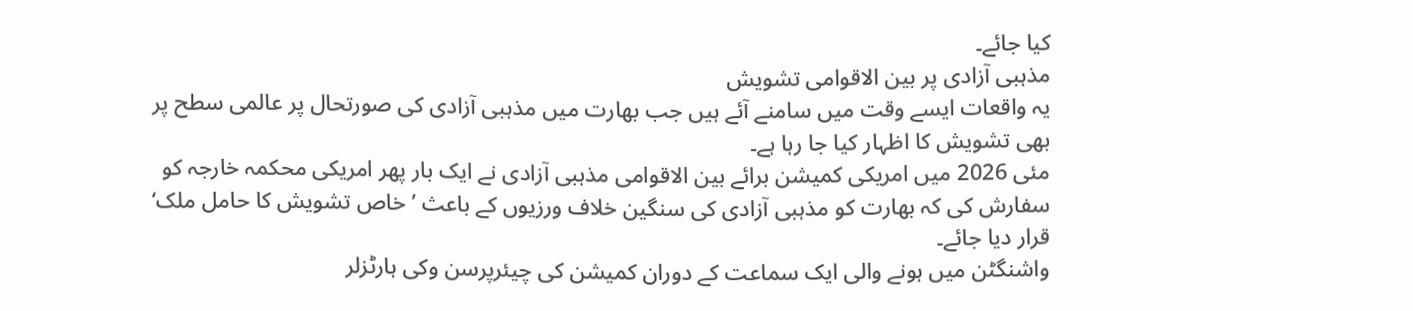کیا جائے۔
مذہبی آزادی پر بین الاقوامی تشویش
یہ واقعات ایسے وقت میں سامنے آئے ہیں جب بھارت میں مذہبی آزادی کی صورتحال پر عالمی سطح پر بھی تشویش کا اظہار کیا جا رہا ہے۔
مئی 2026 میں امریکی کمیشن برائے بین الاقوامی مذہبی آزادی نے ایک بار پھر امریکی محکمہ خارجہ کو سفارش کی کہ بھارت کو مذہبی آزادی کی سنگین خلاف ورزیوں کے باعث ’خاص تشویش کا حامل ملک‘ قرار دیا جائے۔
واشنگٹن میں ہونے والی ایک سماعت کے دوران کمیشن کی چیئرپرسن وکی ہارٹزلر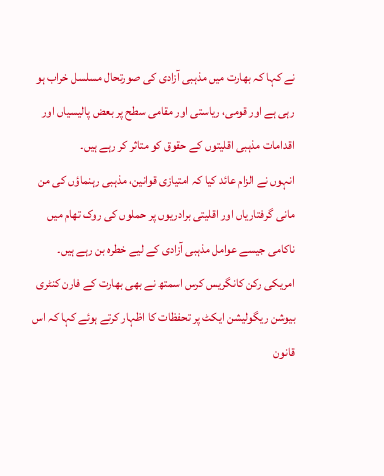نے کہا کہ بھارت میں مذہبی آزادی کی صورتحال مسلسل خراب ہو رہی ہے اور قومی، ریاستی اور مقامی سطح پر بعض پالیسیاں اور اقدامات مذہبی اقلیتوں کے حقوق کو متاثر کر رہے ہیں۔
انہوں نے الزام عائد کیا کہ امتیازی قوانین، مذہبی رہنماؤں کی من مانی گرفتاریاں اور اقلیتی برادریوں پر حملوں کی روک تھام میں ناکامی جیسے عوامل مذہبی آزادی کے لیے خطرہ بن رہے ہیں۔
امریکی رکن کانگریس کرس اسمتھ نے بھی بھارت کے فارن کنٹری بیوشن ریگولیشن ایکٹ پر تحفظات کا اظہار کرتے ہوئے کہا کہ اس قانون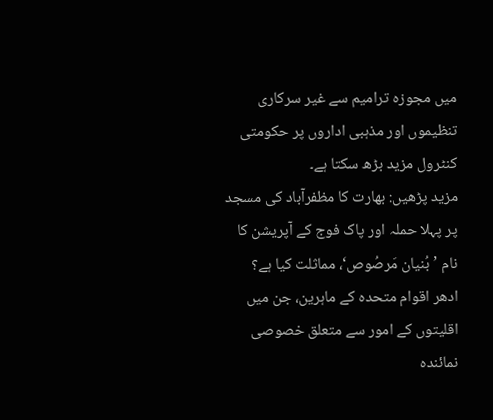میں مجوزہ ترامیم سے غیر سرکاری تنظیموں اور مذہبی اداروں پر حکومتی کنٹرول مزید بڑھ سکتا ہے۔
مزید پڑھیں: بھارت کا مظفرآباد کی مسجد پر پہلا حملہ اور پاک فوج کے آپریشن کا نام ’بُنیان مَرصُوص‘، مماثلت کیا ہے؟
ادھر اقوام متحدہ کے ماہرین، جن میں اقلیتوں کے امور سے متعلق خصوصی نمائندہ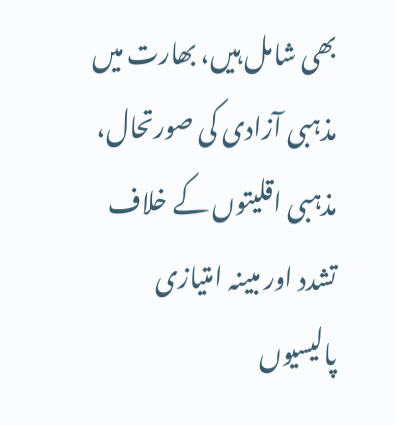بھی شامل ہیں، بھارت میں مذہبی آزادی کی صورتحال، مذہبی اقلیتوں کے خلاف تشدد اور مبینہ امتیازی پالیسیوں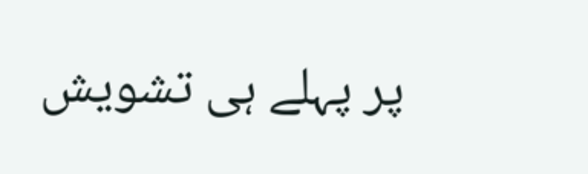پر پہلے ہی تشویش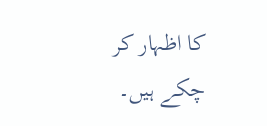کا اظہار کر چکے ہیں۔